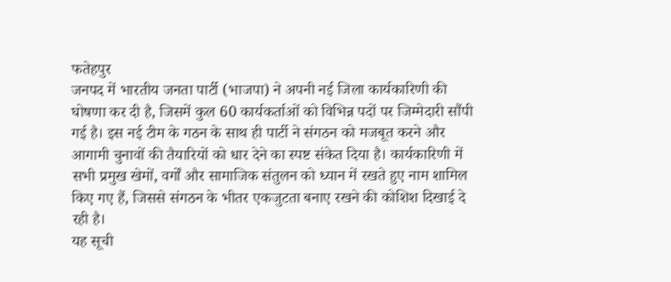फतेहपुर
जनपद में भारतीय जनता पार्टी (भाजपा) ने अपनी नई जिला कार्यकारिणी की घोषणा कर दी है, जिसमें कुल 60 कार्यकर्ताओं को विभिन्न पदों पर जिम्मेदारी सौंपी गई है। इस नई टीम के गठन के साथ ही पार्टी ने संगठन को मजबूत करने और आगामी चुनावों की तैयारियों को धार देने का स्पष्ट संकेत दिया है। कार्यकारिणी में सभी प्रमुख खेमों, वर्गों और सामाजिक संतुलन को ध्यान में रखते हुए नाम शामिल किए गए हैं, जिससे संगठन के भीतर एकजुटता बनाए रखने की कोशिश दिखाई दे रही है।
यह सूची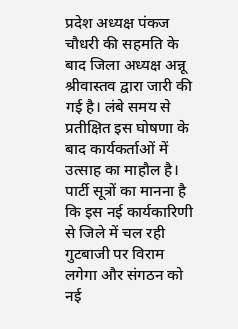प्रदेश अध्यक्ष पंकज चौधरी की सहमति के बाद जिला अध्यक्ष अन्नू श्रीवास्तव द्वारा जारी की गई है। लंबे समय से प्रतीक्षित इस घोषणा के बाद कार्यकर्ताओं में उत्साह का माहौल है। पार्टी सूत्रों का मानना है कि इस नई कार्यकारिणी से जिले में चल रही गुटबाजी पर विराम लगेगा और संगठन को नई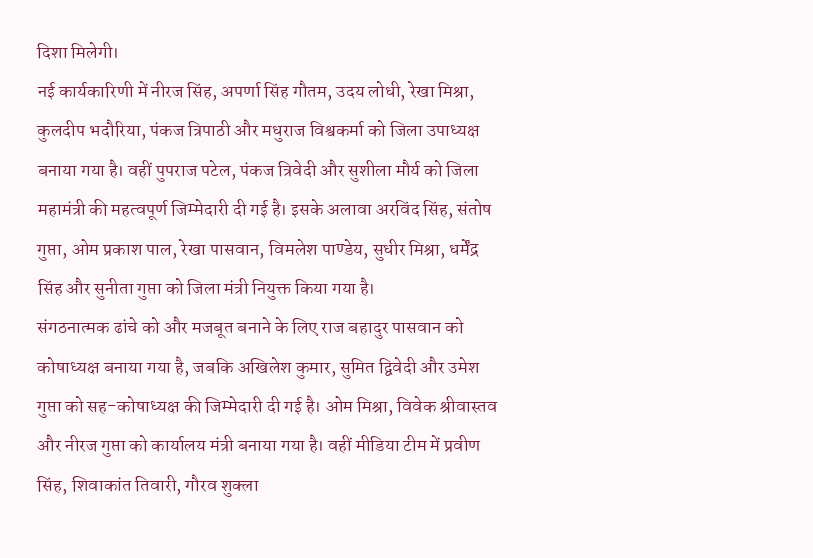दिशा मिलेगी।
नई कार्यकारिणी में नीरज सिंह, अपर्णा सिंह गौतम, उदय लोधी, रेखा मिश्रा, कुलदीप भदौरिया, पंकज त्रिपाठी और मधुराज विश्वकर्मा को जिला उपाध्यक्ष बनाया गया है। वहीं पुपराज पटेल, पंकज त्रिवेदी और सुशीला मौर्य को जिला महामंत्री की महत्वपूर्ण जिम्मेदारी दी गई है। इसके अलावा अरविंद सिंह, संतोष गुप्ता, ओम प्रकाश पाल, रेखा पासवान, विमलेश पाण्डेय, सुधीर मिश्रा, धर्मेंद्र सिंह और सुनीता गुप्ता को जिला मंत्री नियुक्त किया गया है।
संगठनात्मक ढांचे को और मजबूत बनाने के लिए राज बहादुर पासवान को कोषाध्यक्ष बनाया गया है, जबकि अखिलेश कुमार, सुमित द्विवेदी और उमेश गुप्ता को सह-कोषाध्यक्ष की जिम्मेदारी दी गई है। ओम मिश्रा, विवेक श्रीवास्तव और नीरज गुप्ता को कार्यालय मंत्री बनाया गया है। वहीं मीडिया टीम में प्रवीण सिंह, शिवाकांत तिवारी, गौरव शुक्ला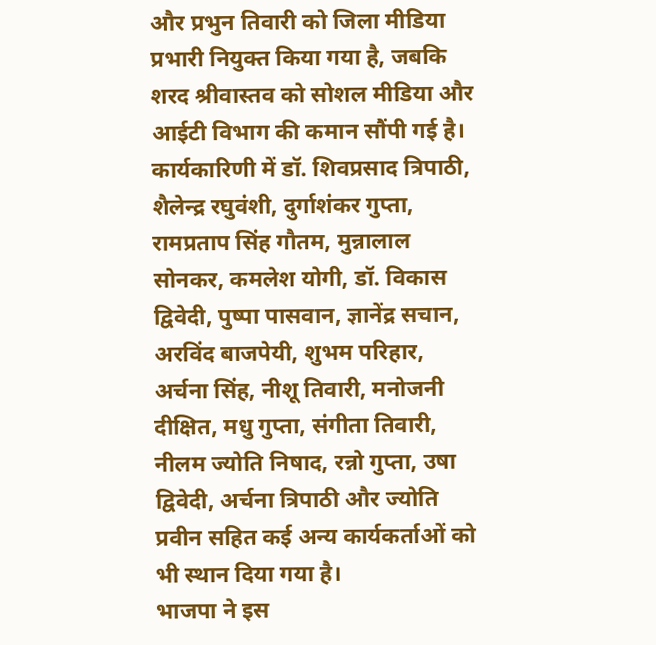और प्रभुन तिवारी को जिला मीडिया प्रभारी नियुक्त किया गया है, जबकि शरद श्रीवास्तव को सोशल मीडिया और आईटी विभाग की कमान सौंपी गई है।
कार्यकारिणी में डॉ. शिवप्रसाद त्रिपाठी, शैलेन्द्र रघुवंशी, दुर्गाशंकर गुप्ता, रामप्रताप सिंह गौतम, मुन्नालाल सोनकर, कमलेश योगी, डॉ. विकास द्विवेदी, पुष्पा पासवान, ज्ञानेंद्र सचान, अरविंद बाजपेयी, शुभम परिहार, अर्चना सिंह, नीशू तिवारी, मनोजनी दीक्षित, मधु गुप्ता, संगीता तिवारी, नीलम ज्योति निषाद, रन्नो गुप्ता, उषा द्विवेदी, अर्चना त्रिपाठी और ज्योति प्रवीन सहित कई अन्य कार्यकर्ताओं को भी स्थान दिया गया है।
भाजपा ने इस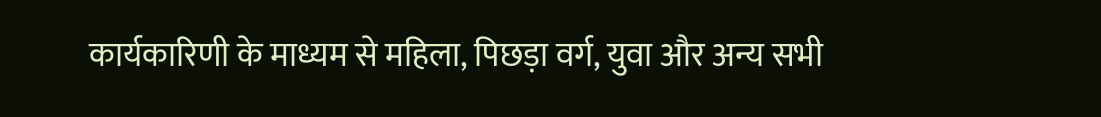कार्यकारिणी के माध्यम से महिला, पिछड़ा वर्ग, युवा और अन्य सभी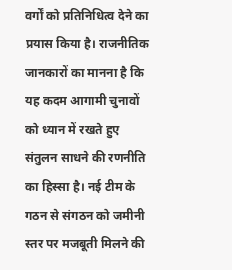वर्गों को प्रतिनिधित्व देने का प्रयास किया है। राजनीतिक जानकारों का मानना है कि यह कदम आगामी चुनावों को ध्यान में रखते हुए संतुलन साधने की रणनीति का हिस्सा है। नई टीम के गठन से संगठन को जमीनी स्तर पर मजबूती मिलने की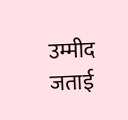उम्मीद जताई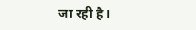जा रही है।